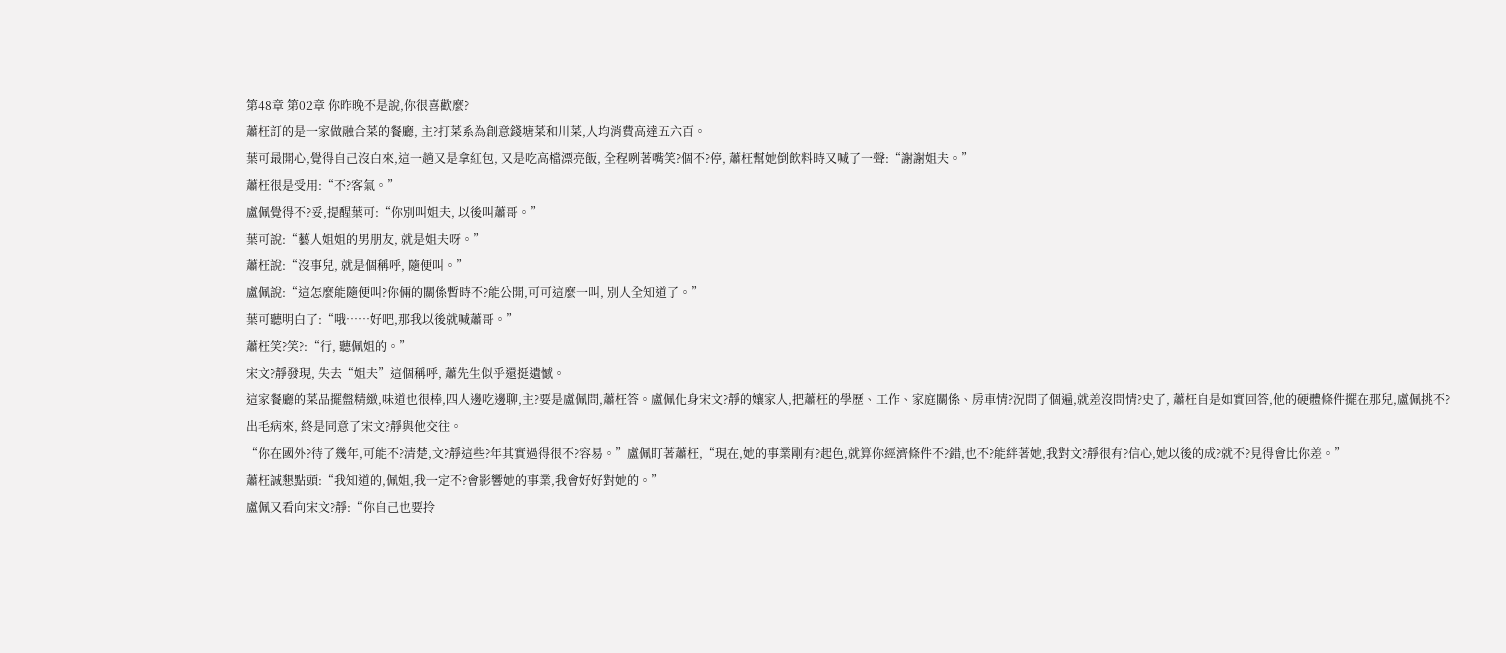第48章 第02章 你昨晚不是說,你很喜歡麼?
蕭枉訂的是一家做融合菜的餐廳, 主?打菜系為創意錢塘菜和川菜,人均消費高達五六百。
葉可最開心,覺得自己沒白來,這一趟又是拿紅包, 又是吃高檔漂亮飯, 全程咧著嘴笑?個不?停, 蕭枉幫她倒飲料時又喊了一聲:“謝謝姐夫。”
蕭枉很是受用:“不?客氣。”
盧佩覺得不?妥,提醒葉可:“你別叫姐夫, 以後叫蕭哥。”
葉可說:“藝人姐姐的男朋友, 就是姐夫呀。”
蕭枉說:“沒事兒, 就是個稱呼, 隨便叫。”
盧佩說:“這怎麼能隨便叫?你倆的關係暫時不?能公開,可可這麼一叫, 別人全知道了。”
葉可聽明白了:“哦……好吧,那我以後就喊蕭哥。”
蕭枉笑?笑?:“行, 聽佩姐的。”
宋文?靜發現, 失去“姐夫”這個稱呼, 蕭先生似乎還挺遺憾。
這家餐廳的菜品擺盤精緻,味道也很棒,四人邊吃邊聊,主?要是盧佩問,蕭枉答。盧佩化身宋文?靜的孃家人,把蕭枉的學歷、工作、家庭關係、房車情?況問了個遍,就差沒問情?史了, 蕭枉自是如實回答,他的硬體條件擺在那兒,盧佩挑不?出毛病來, 終是同意了宋文?靜與他交往。
“你在國外?待了幾年,可能不?清楚,文?靜這些?年其實過得很不?容易。”盧佩盯著蕭枉,“現在,她的事業剛有?起色,就算你經濟條件不?錯,也不?能絆著她,我對文?靜很有?信心,她以後的成?就不?見得會比你差。”
蕭枉誠懇點頭:“我知道的,佩姐,我一定不?會影響她的事業,我會好好對她的。”
盧佩又看向宋文?靜:“你自己也要拎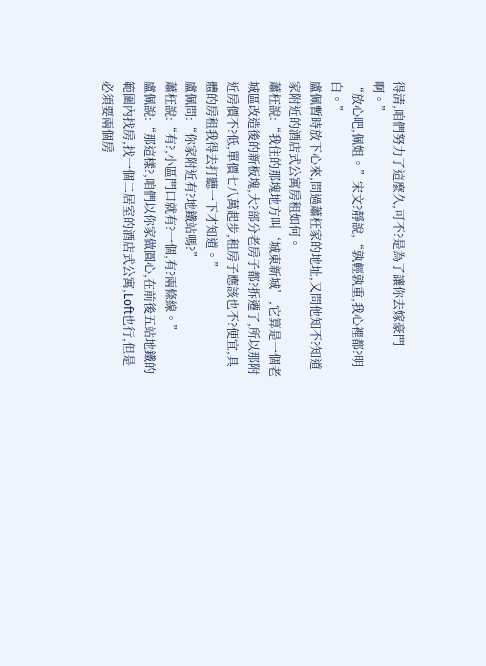得清,咱們努力了這麼久,可不?是為了讓你去嫁豪門啊。”
“放心吧,佩姐。”宋文?靜說,“孰輕孰重,我心裡都?明白。”
盧佩暫時放下心來,問過蕭枉家的地址,又問他知不?知道家附近的酒店式公寓房租如何。
蕭枉說:“我住的那塊地方叫‘城東新城’,它算是一個老城區改造後的新板塊,大?部分老房子都?拆遷了,所以那附近房價不?低,單價七八萬起步,租房子應該也不?便宜,具體的房租我得去打聽一下才知道。”
盧佩問:“你家附近有?地鐵站嗎?”
蕭枉說:“有?,小區門口就有?一個,有?兩條線。”
盧佩說:“那這樣?,咱們以你家做圓心,在前後五站地鐵的範圍內找房,找一個二居室的酒店式公寓,Loft也行,但是必須要兩個房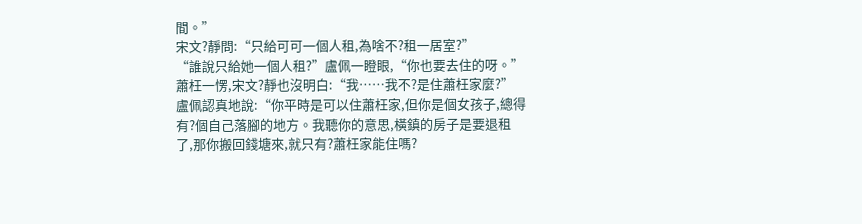間。”
宋文?靜問:“只給可可一個人租,為啥不?租一居室?”
“誰說只給她一個人租?”盧佩一瞪眼,“你也要去住的呀。”
蕭枉一愣,宋文?靜也沒明白:“我……我不?是住蕭枉家麼?”
盧佩認真地說:“你平時是可以住蕭枉家,但你是個女孩子,總得有?個自己落腳的地方。我聽你的意思,橫鎮的房子是要退租了,那你搬回錢塘來,就只有?蕭枉家能住嗎?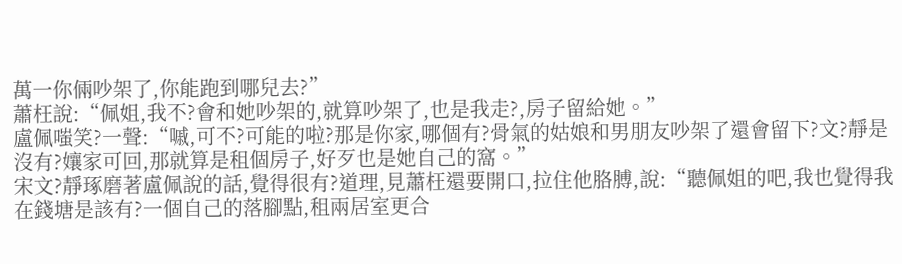萬一你倆吵架了,你能跑到哪兒去?”
蕭枉說:“佩姐,我不?會和她吵架的,就算吵架了,也是我走?,房子留給她。”
盧佩嗤笑?一聲:“嘁,可不?可能的啦?那是你家,哪個有?骨氣的姑娘和男朋友吵架了還會留下?文?靜是沒有?孃家可回,那就算是租個房子,好歹也是她自己的窩。”
宋文?靜琢磨著盧佩說的話,覺得很有?道理,見蕭枉還要開口,拉住他胳膊,說:“聽佩姐的吧,我也覺得我在錢塘是該有?一個自己的落腳點,租兩居室更合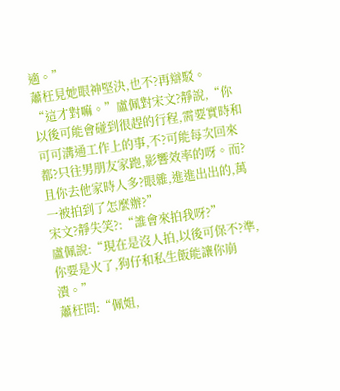適。”
蕭枉見她眼神堅決,也不?再辯駁。
“這才對嘛。”盧佩對宋文?靜說,“你以後可能會碰到很趕的行程,需要實時和可可溝通工作上的事,不?可能每次回來都?只往男朋友家跑,影響效率的呀。而?且你去他家時人多?眼雜,進進出出的,萬一被拍到了怎麼辦?”
宋文?靜失笑?:“誰會來拍我呀?”
盧佩說:“現在是沒人拍,以後可保不?準,你要是火了,狗仔和私生飯能讓你崩潰。”
蕭枉問:“佩姐,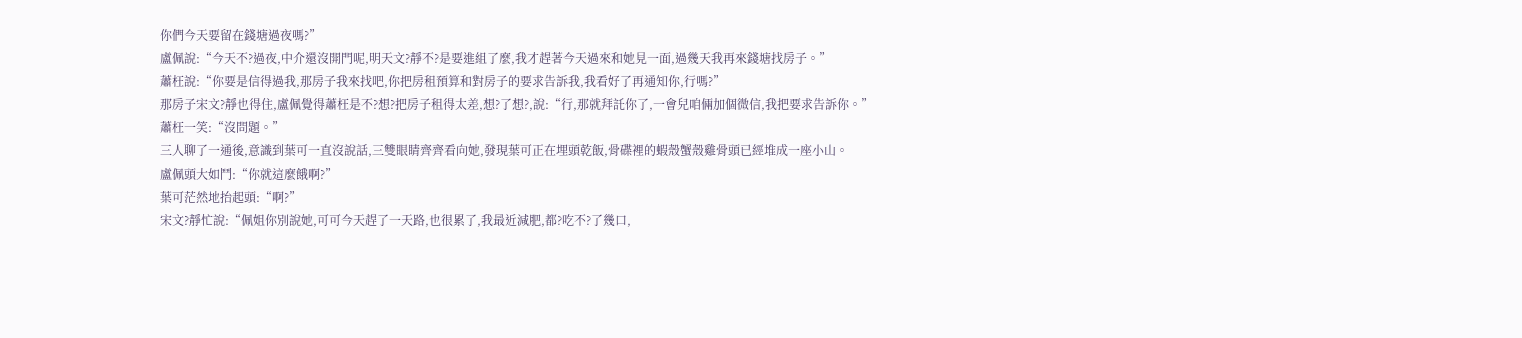你們今天要留在錢塘過夜嗎?”
盧佩說:“今天不?過夜,中介還沒開門呢,明天文?靜不?是要進組了麼,我才趕著今天過來和她見一面,過幾天我再來錢塘找房子。”
蕭枉說:“你要是信得過我,那房子我來找吧,你把房租預算和對房子的要求告訴我,我看好了再通知你,行嗎?”
那房子宋文?靜也得住,盧佩覺得蕭枉是不?想?把房子租得太差,想?了想?,說:“行,那就拜託你了,一會兒咱倆加個微信,我把要求告訴你。”
蕭枉一笑:“沒問題。”
三人聊了一通後,意識到葉可一直沒說話,三雙眼睛齊齊看向她,發現葉可正在埋頭乾飯,骨碟裡的蝦殼蟹殼雞骨頭已經堆成一座小山。
盧佩頭大如鬥:“你就這麼餓啊?”
葉可茫然地抬起頭:“啊?”
宋文?靜忙說:“佩姐你別說她,可可今天趕了一天路,也很累了,我最近減肥,都?吃不?了幾口,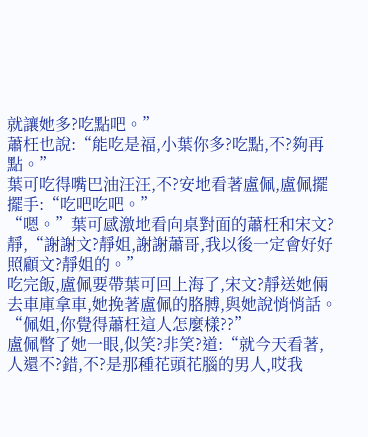就讓她多?吃點吧。”
蕭枉也說:“能吃是福,小葉你多?吃點,不?夠再點。”
葉可吃得嘴巴油汪汪,不?安地看著盧佩,盧佩擺擺手:“吃吧吃吧。”
“嗯。”葉可感激地看向桌對面的蕭枉和宋文?靜,“謝謝文?靜姐,謝謝蕭哥,我以後一定會好好照顧文?靜姐的。”
吃完飯,盧佩要帶葉可回上海了,宋文?靜送她倆去車庫拿車,她挽著盧佩的胳膊,與她說悄悄話。
“佩姐,你覺得蕭枉這人怎麼樣??”
盧佩瞥了她一眼,似笑?非笑?道:“就今天看著,人還不?錯,不?是那種花頭花腦的男人,哎我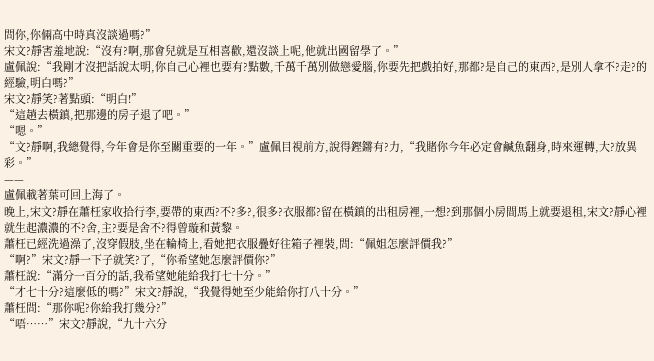問你,你倆高中時真沒談過嗎?”
宋文?靜害羞地說:“沒有?啊,那會兒就是互相喜歡,還沒談上呢,他就出國留學了。”
盧佩說:“我剛才沒把話說太明,你自己心裡也要有?點數,千萬千萬別做戀愛腦,你要先把戲拍好,那都?是自己的東西?,是別人拿不?走?的經驗,明白嗎?”
宋文?靜笑?著點頭:“明白!”
“這趟去橫鎮,把那邊的房子退了吧。”
“嗯。”
“文?靜啊,我總覺得,今年會是你至關重要的一年。”盧佩目視前方,說得鏗鏘有?力,“我賭你今年必定會鹹魚翻身,時來運轉,大?放異彩。”
——
盧佩載著葉可回上海了。
晚上,宋文?靜在蕭枉家收拾行李,要帶的東西?不?多?,很多?衣服都?留在橫鎮的出租房裡,一想?到那個小房間馬上就要退租,宋文?靜心裡就生起濃濃的不?舍,主?要是舍不?得曾璇和黃黎。
蕭枉已經洗過澡了,沒穿假肢,坐在輪椅上,看她把衣服疊好往箱子裡裝,問:“佩姐怎麼評價我?”
“啊?”宋文?靜一下子就笑?了,“你希望她怎麼評價你?”
蕭枉說:“滿分一百分的話,我希望她能給我打七十分。”
“才七十分?這麼低的嗎?”宋文?靜說,“我覺得她至少能給你打八十分。”
蕭枉問:“那你呢?你給我打幾分?”
“唔……”宋文?靜說,“九十六分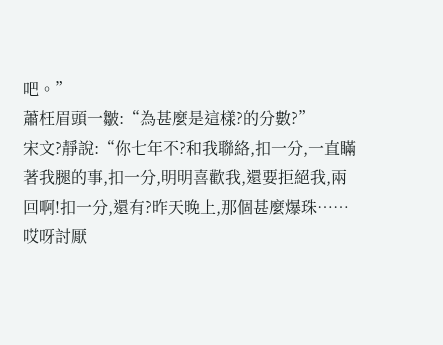吧。”
蕭枉眉頭一皺:“為甚麼是這樣?的分數?”
宋文?靜說:“你七年不?和我聯絡,扣一分,一直瞞著我腿的事,扣一分,明明喜歡我,還要拒絕我,兩回啊!扣一分,還有?昨天晚上,那個甚麼爆珠……哎呀討厭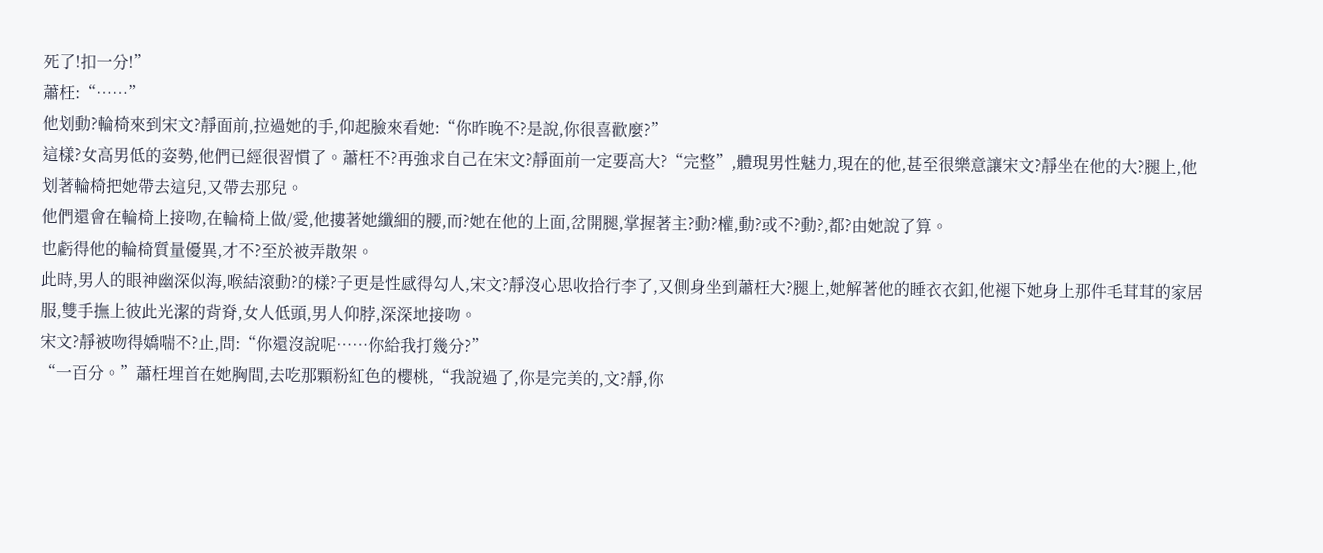死了!扣一分!”
蕭枉:“……”
他划動?輪椅來到宋文?靜面前,拉過她的手,仰起臉來看她:“你昨晚不?是說,你很喜歡麼?”
這樣?女高男低的姿勢,他們已經很習慣了。蕭枉不?再強求自己在宋文?靜面前一定要高大?“完整”,體現男性魅力,現在的他,甚至很樂意讓宋文?靜坐在他的大?腿上,他划著輪椅把她帶去這兒,又帶去那兒。
他們還會在輪椅上接吻,在輪椅上做/愛,他摟著她纖細的腰,而?她在他的上面,岔開腿,掌握著主?動?權,動?或不?動?,都?由她說了算。
也虧得他的輪椅質量優異,才不?至於被弄散架。
此時,男人的眼神幽深似海,喉結滾動?的樣?子更是性感得勾人,宋文?靜沒心思收拾行李了,又側身坐到蕭枉大?腿上,她解著他的睡衣衣釦,他褪下她身上那件毛茸茸的家居服,雙手撫上彼此光潔的背脊,女人低頭,男人仰脖,深深地接吻。
宋文?靜被吻得嬌喘不?止,問:“你還沒說呢……你給我打幾分?”
“一百分。”蕭枉埋首在她胸間,去吃那顆粉紅色的櫻桃,“我說過了,你是完美的,文?靜,你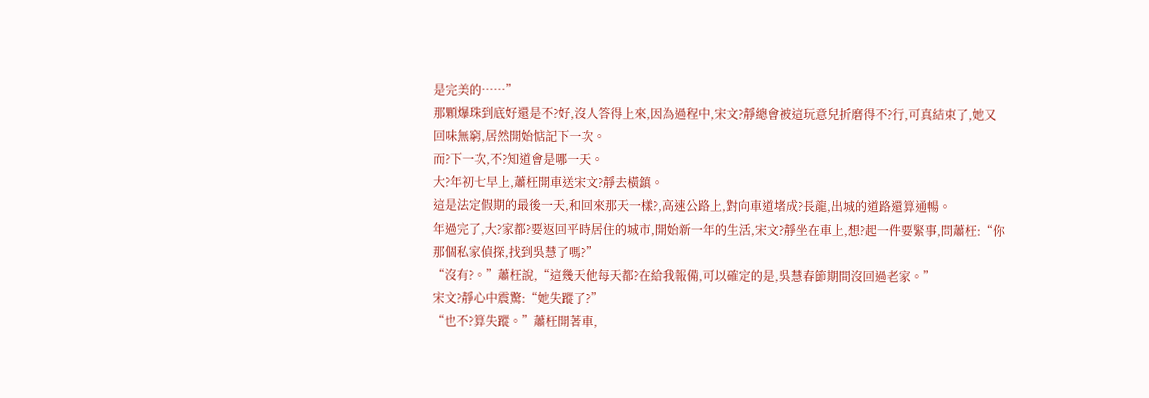是完美的……”
那顆爆珠到底好還是不?好,沒人答得上來,因為過程中,宋文?靜總會被這玩意兒折磨得不?行,可真結束了,她又回味無窮,居然開始惦記下一次。
而?下一次,不?知道會是哪一天。
大?年初七早上,蕭枉開車送宋文?靜去橫鎮。
這是法定假期的最後一天,和回來那天一樣?,高速公路上,對向車道堵成?長龍,出城的道路還算通暢。
年過完了,大?家都?要返回平時居住的城市,開始新一年的生活,宋文?靜坐在車上,想?起一件要緊事,問蕭枉:“你那個私家偵探,找到吳慧了嗎?”
“沒有?。”蕭枉說,“這幾天他每天都?在給我報備,可以確定的是,吳慧春節期間沒回過老家。”
宋文?靜心中震驚:“她失蹤了?”
“也不?算失蹤。”蕭枉開著車,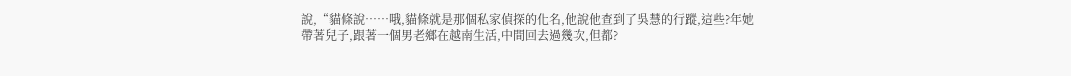說,“貓條說……哦,貓條就是那個私家偵探的化名,他說他查到了吳慧的行蹤,這些?年她帶著兒子,跟著一個男老鄉在越南生活,中間回去過幾次,但都?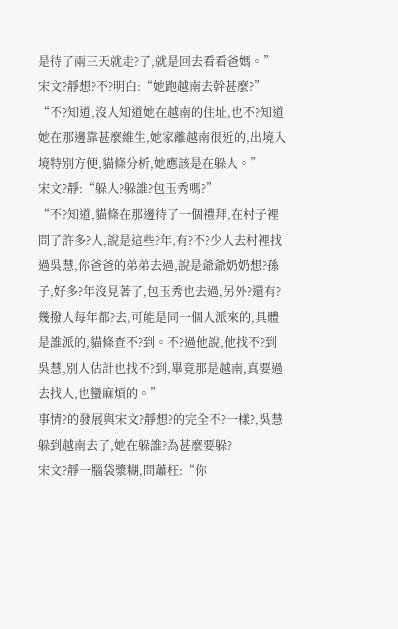是待了兩三天就走?了,就是回去看看爸媽。”
宋文?靜想?不?明白:“她跑越南去幹甚麼?”
“不?知道,沒人知道她在越南的住址,也不?知道她在那邊靠甚麼維生,她家離越南很近的,出境入境特別方便,貓條分析,她應該是在躲人。”
宋文?靜:“躲人?躲誰?包玉秀嗎?”
“不?知道,貓條在那邊待了一個禮拜,在村子裡問了許多?人,說是這些?年,有?不?少人去村裡找過吳慧,你爸爸的弟弟去過,說是爺爺奶奶想?孫子,好多?年沒見著了,包玉秀也去過,另外?還有?幾撥人每年都?去,可能是同一個人派來的,具體是誰派的,貓條查不?到。不?過他說,他找不?到吳慧,別人估計也找不?到,畢竟那是越南,真要過去找人,也蠻麻煩的。”
事情?的發展與宋文?靜想?的完全不?一樣?,吳慧躲到越南去了,她在躲誰?為甚麼要躲?
宋文?靜一腦袋漿糊,問蕭枉:“你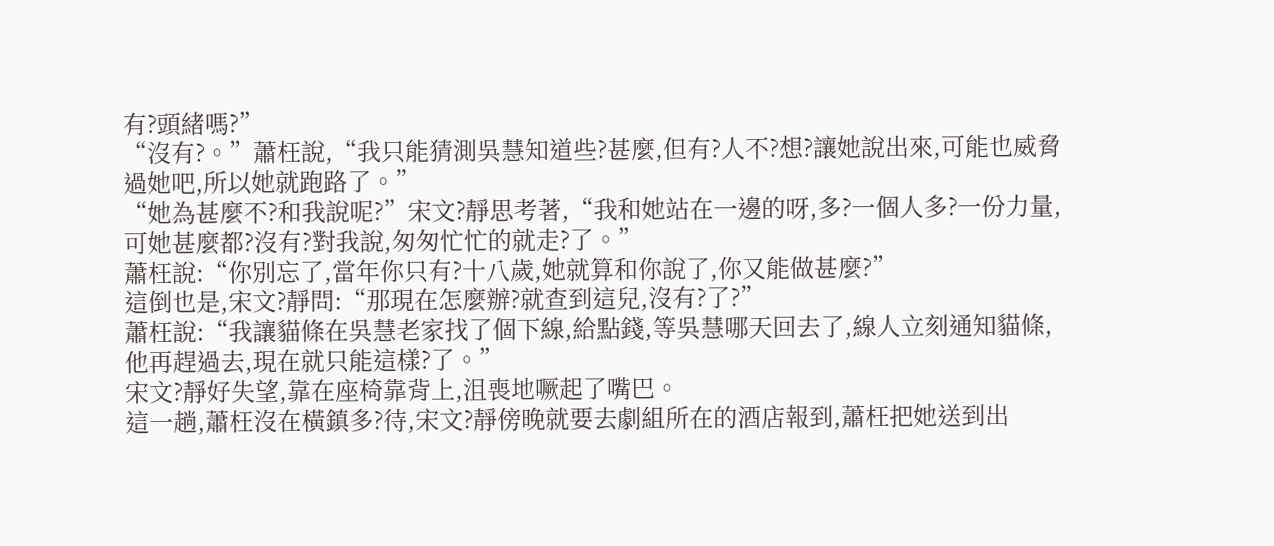有?頭緒嗎?”
“沒有?。”蕭枉說,“我只能猜測吳慧知道些?甚麼,但有?人不?想?讓她說出來,可能也威脅過她吧,所以她就跑路了。”
“她為甚麼不?和我說呢?”宋文?靜思考著,“我和她站在一邊的呀,多?一個人多?一份力量,可她甚麼都?沒有?對我說,匆匆忙忙的就走?了。”
蕭枉說:“你別忘了,當年你只有?十八歲,她就算和你說了,你又能做甚麼?”
這倒也是,宋文?靜問:“那現在怎麼辦?就查到這兒,沒有?了?”
蕭枉說:“我讓貓條在吳慧老家找了個下線,給點錢,等吳慧哪天回去了,線人立刻通知貓條,他再趕過去,現在就只能這樣?了。”
宋文?靜好失望,靠在座椅靠背上,沮喪地噘起了嘴巴。
這一趟,蕭枉沒在橫鎮多?待,宋文?靜傍晚就要去劇組所在的酒店報到,蕭枉把她送到出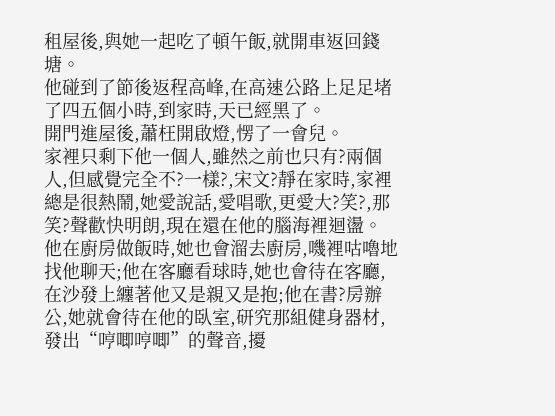租屋後,與她一起吃了頓午飯,就開車返回錢塘。
他碰到了節後返程高峰,在高速公路上足足堵了四五個小時,到家時,天已經黑了。
開門進屋後,蕭枉開啟燈,愣了一會兒。
家裡只剩下他一個人,雖然之前也只有?兩個人,但感覺完全不?一樣?,宋文?靜在家時,家裡總是很熱鬧,她愛說話,愛唱歌,更愛大?笑?,那笑?聲歡快明朗,現在還在他的腦海裡迴盪。
他在廚房做飯時,她也會溜去廚房,嘰裡咕嚕地找他聊天;他在客廳看球時,她也會待在客廳,在沙發上纏著他又是親又是抱;他在書?房辦公,她就會待在他的臥室,研究那組健身器材,發出“哼唧哼唧”的聲音,擾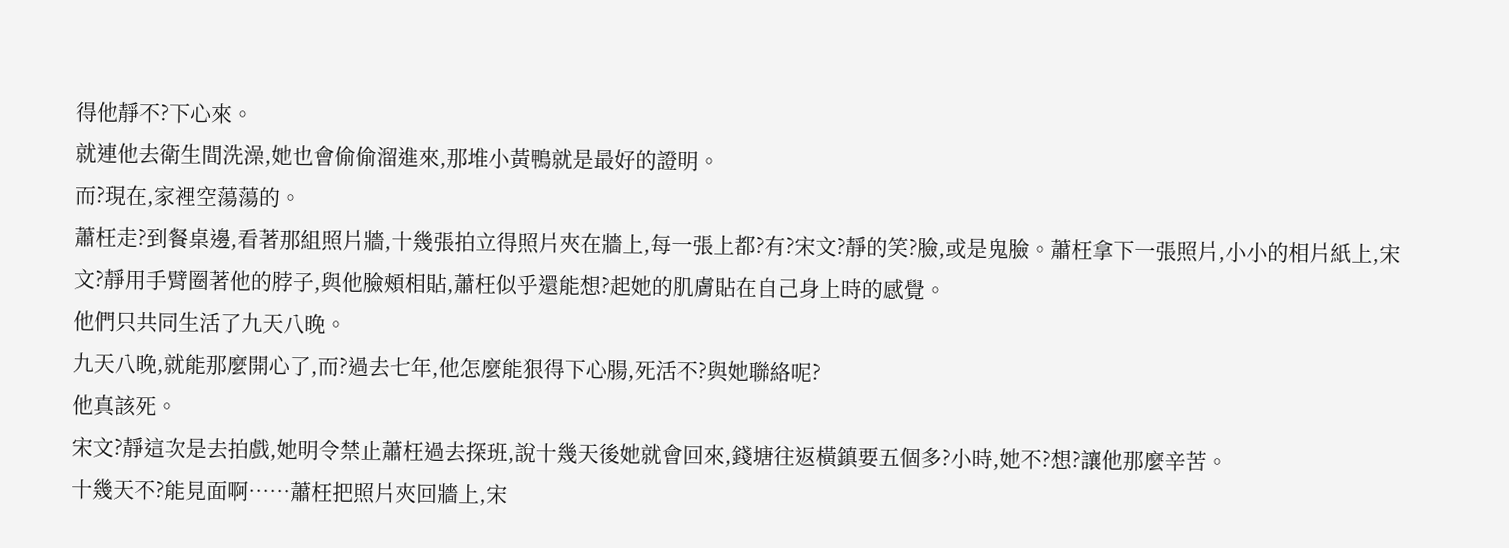得他靜不?下心來。
就連他去衛生間洗澡,她也會偷偷溜進來,那堆小黃鴨就是最好的證明。
而?現在,家裡空蕩蕩的。
蕭枉走?到餐桌邊,看著那組照片牆,十幾張拍立得照片夾在牆上,每一張上都?有?宋文?靜的笑?臉,或是鬼臉。蕭枉拿下一張照片,小小的相片紙上,宋文?靜用手臂圈著他的脖子,與他臉頰相貼,蕭枉似乎還能想?起她的肌膚貼在自己身上時的感覺。
他們只共同生活了九天八晚。
九天八晚,就能那麼開心了,而?過去七年,他怎麼能狠得下心腸,死活不?與她聯絡呢?
他真該死。
宋文?靜這次是去拍戲,她明令禁止蕭枉過去探班,說十幾天後她就會回來,錢塘往返橫鎮要五個多?小時,她不?想?讓他那麼辛苦。
十幾天不?能見面啊……蕭枉把照片夾回牆上,宋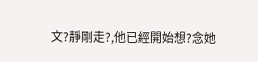文?靜剛走?,他已經開始想?念她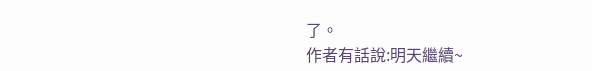了。
作者有話說:明天繼續~